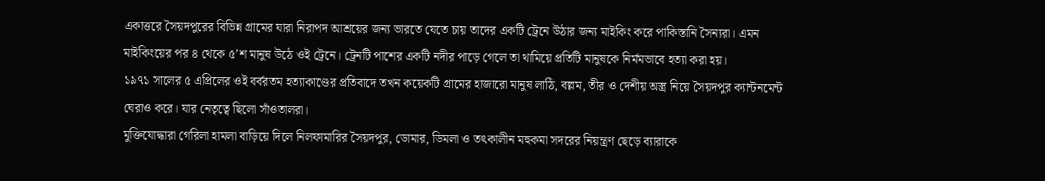একাত্তরে সৈয়দপুরের বিভিন্ন গ্রামের যারা নিরাপদ আশ্রয়ের জন্য ভারতে যেতে চায় তাদের একটি ট্রেনে উঠার জন্য মাইকিং করে পাকিস্তানি সৈন্যরা। এমন মাইকিংয়ের পর ৪ থেকে ৫’শ মানুষ উঠে ওই ট্রেনে। ট্রেনটি পাশের একটি নদীর পাড়ে গেলে তা থামিয়ে প্রতিটি মানুষকে নির্মমভাবে হত্যা করা হয়।
১৯৭১ সালের ৫ এপ্রিলের ওই বর্বরতম হত্যাকাণ্ডের প্রতিবাদে তখন কয়েকটি গ্রামের হাজারো মানুষ লাঠি, বল্লম, তীর ও দেশীয় অস্ত্র নিয়ে সৈয়দপুর ক্যান্টনমেন্ট ঘেরাও করে। যার নেতৃত্বে ছিলো সাঁওতালরা।
মুক্তিযোদ্ধারা গেরিলা হামলা বাড়িয়ে দিলে নিলফামারির সৈয়দপুর, ডোমার, ডিমলা ও তৎকালীন মহুকমা সদরের নিয়ন্ত্রণ ছেড়ে ব্যারাকে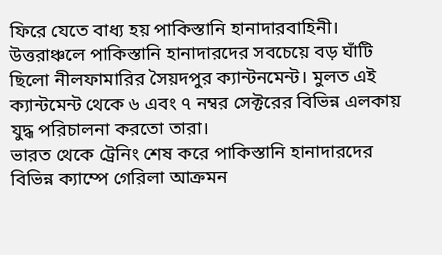ফিরে যেতে বাধ্য হয় পাকিস্তানি হানাদারবাহিনী।
উত্তরাঞ্চলে পাকিস্তানি হানাদারদের সবচেয়ে বড় ঘাঁটি ছিলো নীলফামারির সৈয়দপুর ক্যান্টনমেন্ট। মুলত এই ক্যান্টমেন্ট থেকে ৬ এবং ৭ নম্বর সেক্টরের বিভিন্ন এলকায় যুদ্ধ পরিচালনা করতো তারা।
ভারত থেকে ট্রেনিং শেষ করে পাকিস্তানি হানাদারদের বিভিন্ন ক্যাম্পে গেরিলা আক্রমন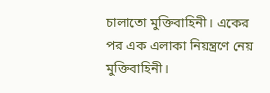চালাতো মুক্তিবাহিনী। একের পর এক এলাকা নিয়ন্ত্রণে নেয় মুক্তিবাহিনী।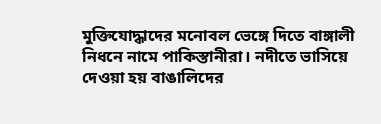মুক্তিযোদ্ধাদের মনোবল ভেঙ্গে দিতে বাঙ্গালী নিধনে নামে পাকিস্তানীরা। নদীতে ভাসিয়ে দেওয়া হয় বাঙালিদের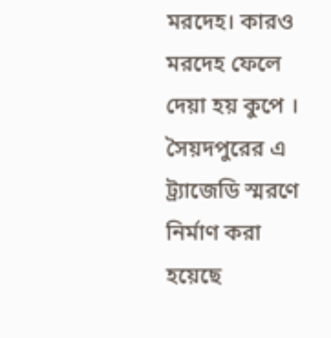মরদেহ। কারও মরদেহ ফেলে দেয়া হয় কুপে । সৈয়দপুরের এ ট্র্যাজেডি স্মরণে নির্মাণ করা হয়েছে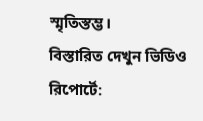স্মৃতিস্তম্ভ।
বিস্তারিত দেখুন ভিডিও রিপোর্টে: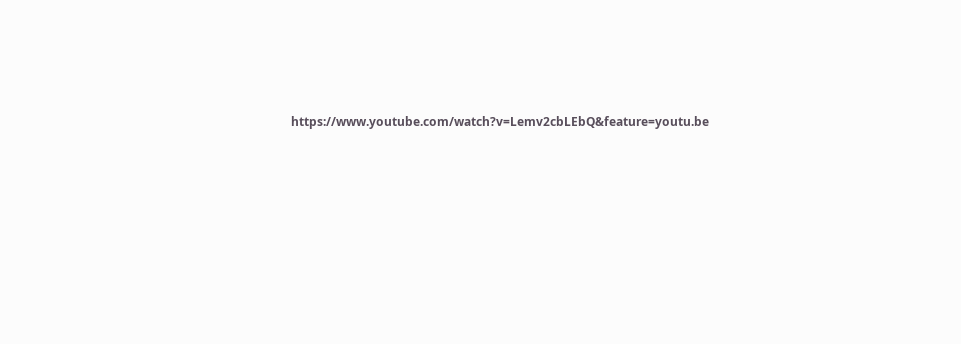https://www.youtube.com/watch?v=Lemv2cbLEbQ&feature=youtu.be